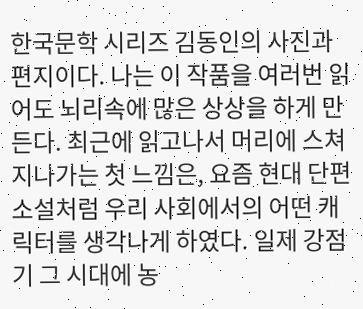한국문학 시리즈 김동인의 사진과 편지이다. 나는 이 작품을 여러번 읽어도 뇌리속에 많은 상상을 하게 만든다. 최근에 읽고나서 머리에 스쳐지나가는 첫 느낌은, 요즘 현대 단편소설처럼 우리 사회에서의 어떤 캐릭터를 생각나게 하였다. 일제 강점기 그 시대에 농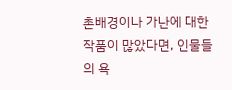촌배경이나 가난에 대한 작품이 많았다면, 인물들의 욕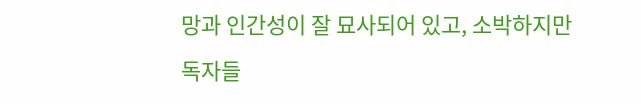망과 인간성이 잘 묘사되어 있고, 소박하지만 독자들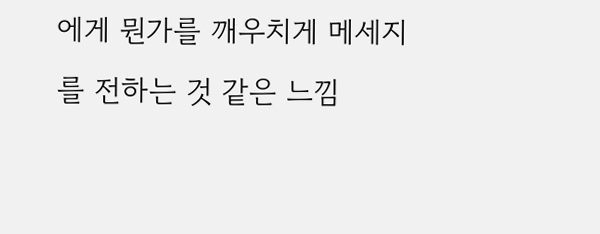에게 뭔가를 깨우치게 메세지를 전하는 것 같은 느낌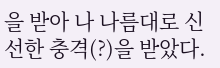을 받아 나 나름대로 신선한 충격(?)을 받았다.